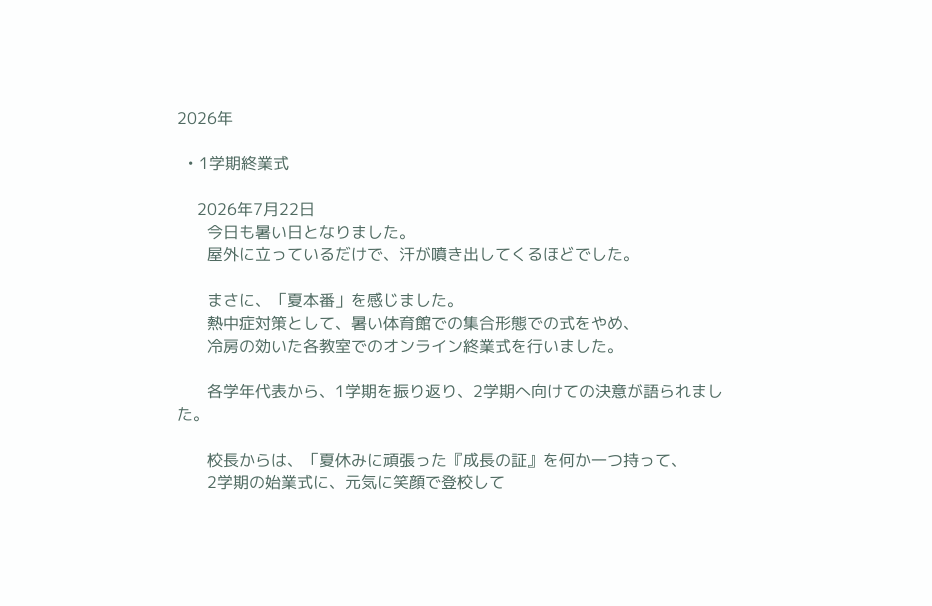2026年

  • 1学期終業式

    2026年7月22日
      今日も暑い日となりました。
      屋外に立っているだけで、汗が噴き出してくるほどでした。

      まさに、「夏本番」を感じました。
      熱中症対策として、暑い体育館での集合形態での式をやめ、
      冷房の効いた各教室でのオンライン終業式を行いました。

      各学年代表から、1学期を振り返り、2学期へ向けての決意が語られました。

      校長からは、「夏休みに頑張った『成長の証』を何か一つ持って、
      2学期の始業式に、元気に笑顔で登校して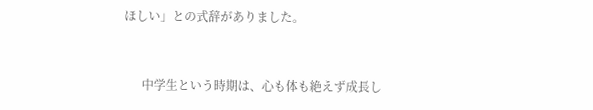ほしい」との式辞がありました。


      中学生という時期は、心も体も絶えず成長し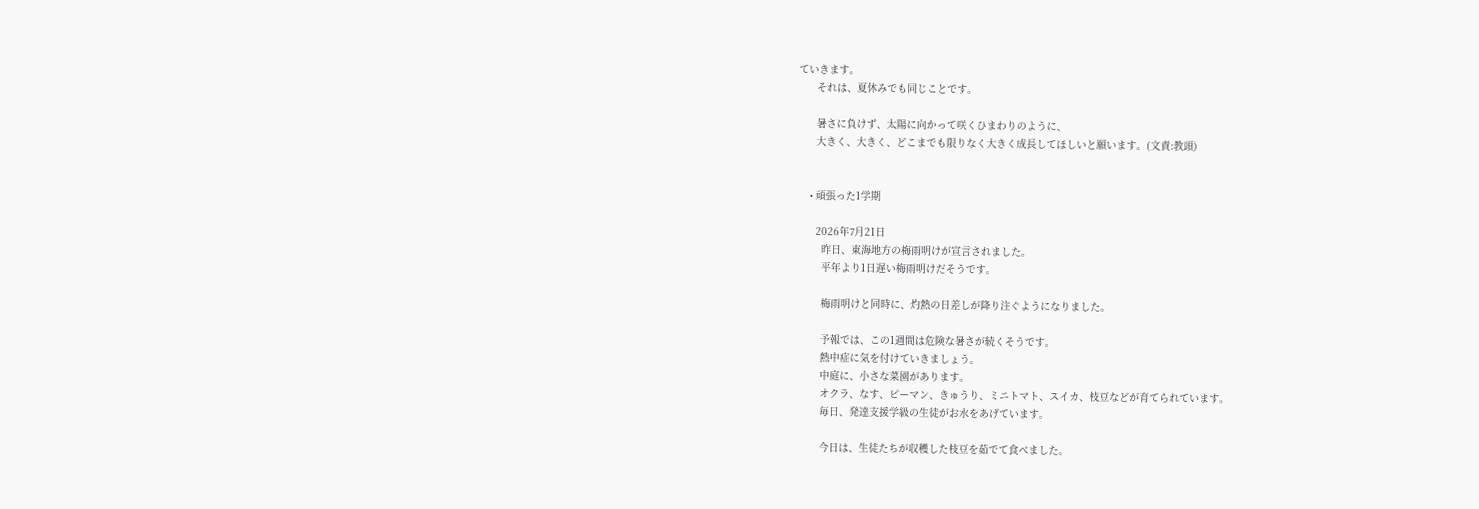ていきます。
      それは、夏休みでも同じことです。

      暑さに負けず、太陽に向かって咲くひまわりのように、
      大きく、大きく、どこまでも限りなく大きく成長してほしいと願います。(文責:教頭)


    • 頑張った1学期

      2026年7月21日
        昨日、東海地方の梅雨明けが宣言されました。
        平年より1日遅い梅雨明けだそうです。

        梅雨明けと同時に、灼熱の日差しが降り注ぐようになりました。

        予報では、この1週間は危険な暑さが続くそうです。
        熱中症に気を付けていきましょう。
        中庭に、小さな菜園があります。
        オクラ、なす、ピーマン、きゅうり、ミニトマト、スイカ、枝豆などが育てられています。
        毎日、発達支援学級の生徒がお水をあげています。

        今日は、生徒たちが収穫した枝豆を茹でて食べました。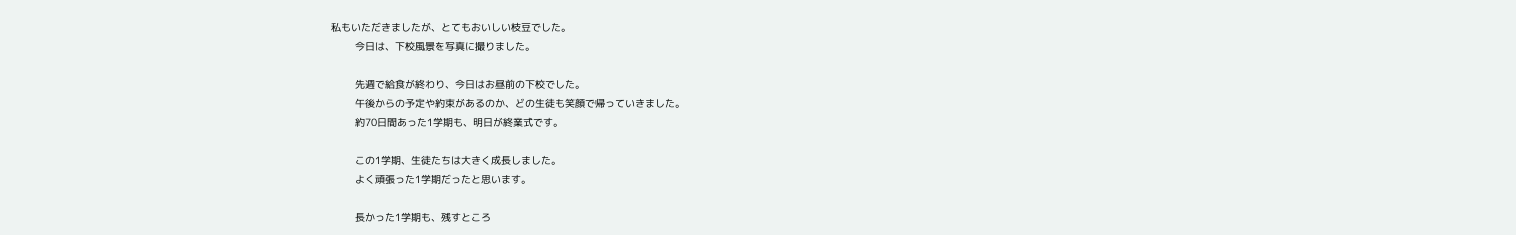私もいただきましたが、とてもおいしい枝豆でした。
        今日は、下校風景を写真に撮りました。

        先週で給食が終わり、今日はお昼前の下校でした。
        午後からの予定や約束があるのか、どの生徒も笑顔で帰っていきました。
        約70日間あった1学期も、明日が終業式です。

        この1学期、生徒たちは大きく成長しました。
        よく頑張った1学期だったと思います。

        長かった1学期も、残すところ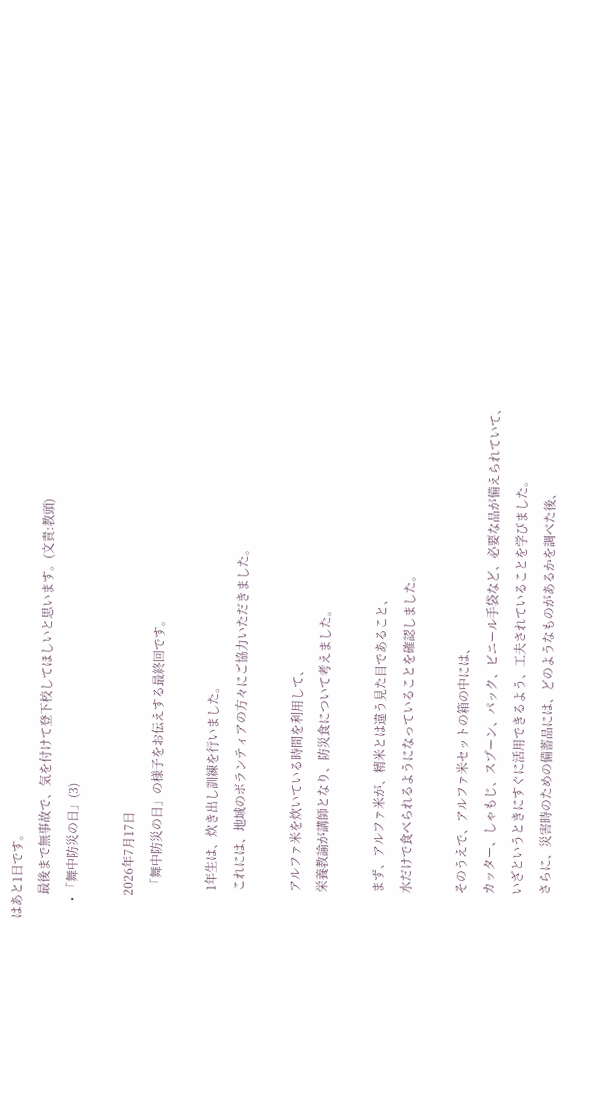はあと1日です。
        最後まで無事故で、気を付けて登下校してほしいと思います。(文責:教頭)
      • 「舞中防災の日」(3)

        2026年7月17日
          「舞中防災の日」の様子をお伝えする最終回です。

          1年生は、炊き出し訓練を行いました。
          これには、地域のボランティアの方々にご協力いただきました。

          アルファ米を炊いている時間を利用して、
          栄養教諭が講師となり、防災食について考えました。

          まず、アルファ米が、精米とは違う見た目であること、
          水だけで食べられるようになっていることを確認しました。

          そのうえで、アルファ米セットの箱の中には、
          カッター、しゃもじ、スプーン、パック、ビニール手袋など、必要な品が備えられていて、
          いざというときにすぐに活用できるよう、工夫されていることを学びました。
          さらに、災害時のための備蓄品には、どのようなものがあるかを調べた後、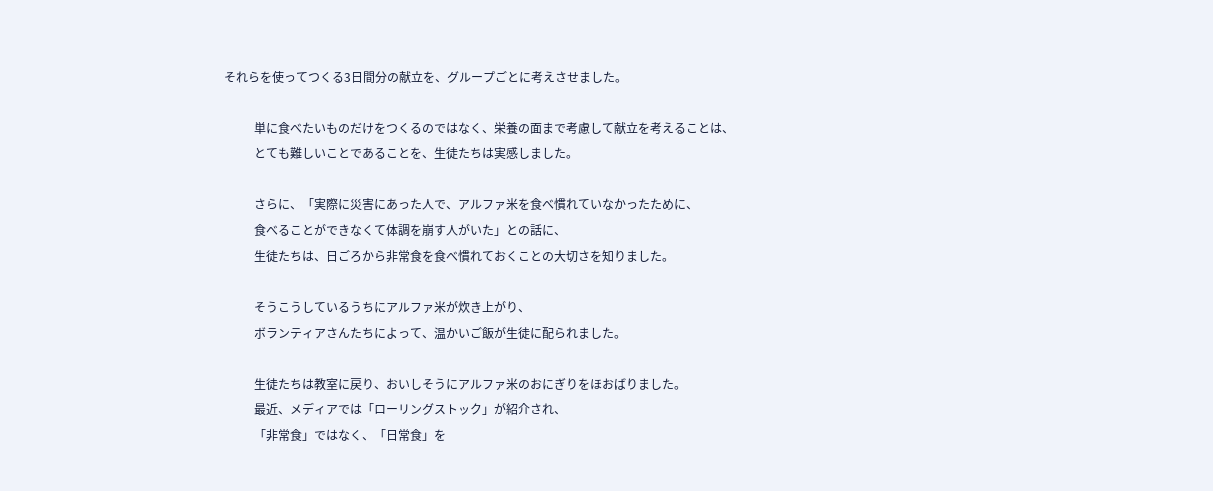それらを使ってつくる3日間分の献立を、グループごとに考えさせました。

          単に食べたいものだけをつくるのではなく、栄養の面まで考慮して献立を考えることは、
          とても難しいことであることを、生徒たちは実感しました。

          さらに、「実際に災害にあった人で、アルファ米を食べ慣れていなかったために、
          食べることができなくて体調を崩す人がいた」との話に、
          生徒たちは、日ごろから非常食を食べ慣れておくことの大切さを知りました。

          そうこうしているうちにアルファ米が炊き上がり、
          ボランティアさんたちによって、温かいご飯が生徒に配られました。

          生徒たちは教室に戻り、おいしそうにアルファ米のおにぎりをほおばりました。
          最近、メディアでは「ローリングストック」が紹介され、
          「非常食」ではなく、「日常食」を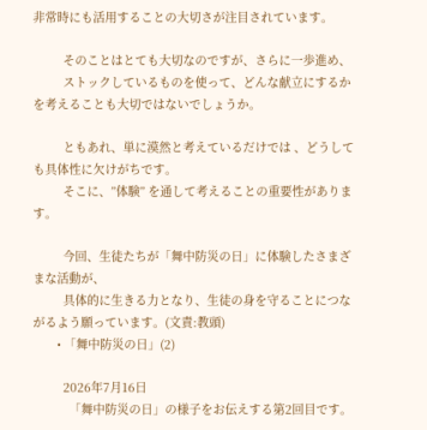非常時にも活用することの大切さが注目されています。

          そのことはとても大切なのですが、さらに一歩進め、
          ストックしているものを使って、どんな献立にするかを考えることも大切ではないでしょうか。

          ともあれ、単に漠然と考えているだけでは 、どうしても具体性に欠けがちです。
          そこに、”体験” を通して考えることの重要性があります。

          今回、生徒たちが「舞中防災の日」に体験したさまざまな活動が、
          具体的に生きる力となり、生徒の身を守ることにつながるよう願っています。(文責:教頭)
        • 「舞中防災の日」(2)

          2026年7月16日
            「舞中防災の日」の様子をお伝えする第2回目です。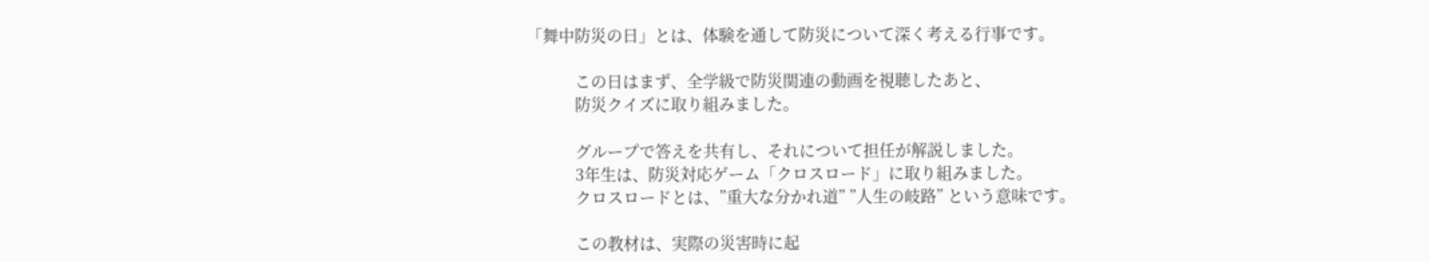「舞中防災の日」とは、体験を通して防災について深く考える行事です。

            この日はまず、全学級で防災関連の動画を視聴したあと、
            防災クイズに取り組みました。

            グループで答えを共有し、それについて担任が解説しました。
            3年生は、防災対応ゲーム「クロスロード」に取り組みました。
            クロスロードとは、”重大な分かれ道” ”人生の岐路” という意味です。

            この教材は、実際の災害時に起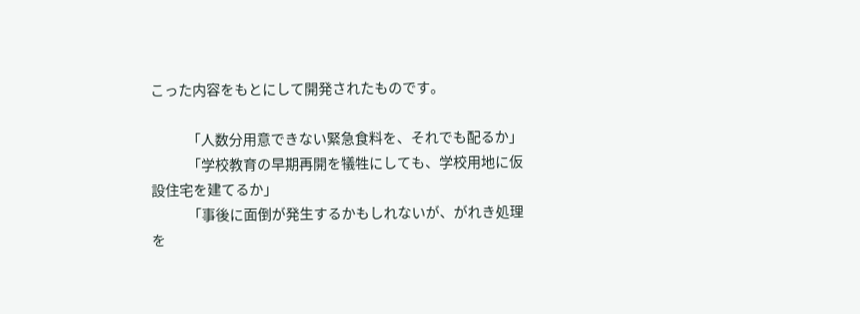こった内容をもとにして開発されたものです。

            「人数分用意できない緊急食料を、それでも配るか」
            「学校教育の早期再開を犠牲にしても、学校用地に仮設住宅を建てるか」
            「事後に面倒が発生するかもしれないが、がれき処理を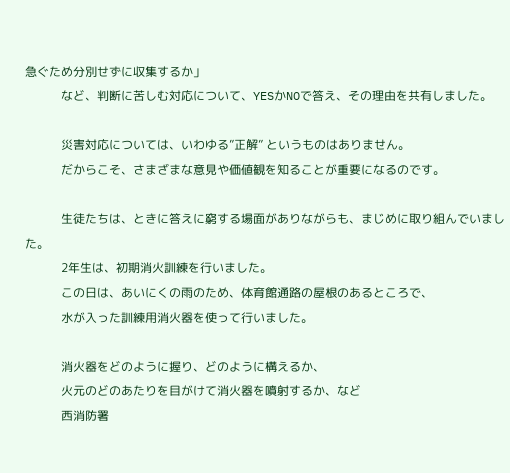急ぐため分別せずに収集するか」
            など、判断に苦しむ対応について、YESかNOで答え、その理由を共有しました。

            災害対応については、いわゆる”正解” というものはありません。
            だからこそ、さまざまな意見や価値観を知ることが重要になるのです。

            生徒たちは、ときに答えに窮する場面がありながらも、まじめに取り組んでいました。
            2年生は、初期消火訓練を行いました。
            この日は、あいにくの雨のため、体育館通路の屋根のあるところで、
            水が入った訓練用消火器を使って行いました。

            消火器をどのように握り、どのように構えるか、
            火元のどのあたりを目がけて消火器を噴射するか、など
            西消防署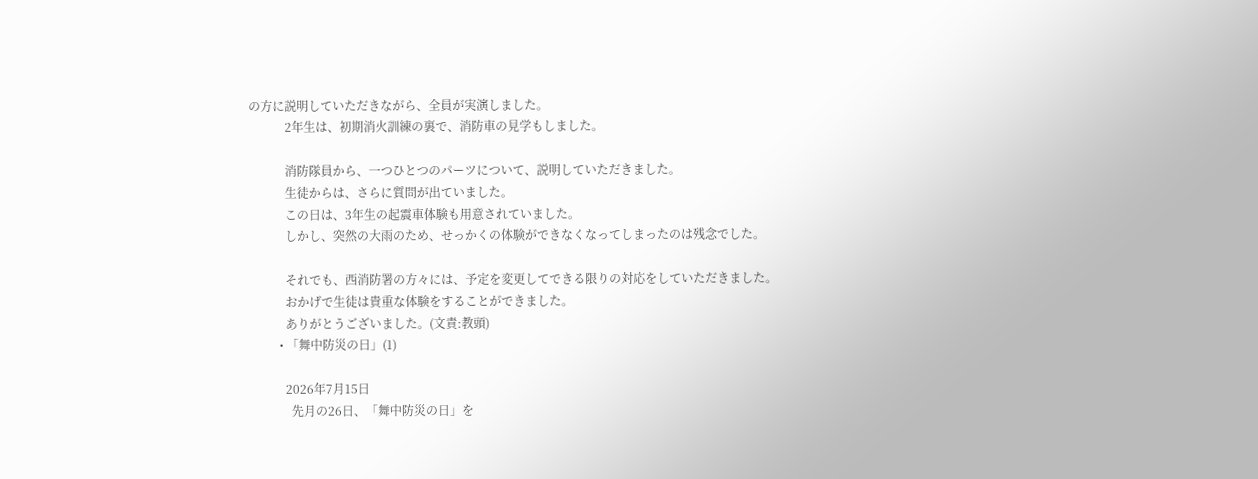の方に説明していただきながら、全員が実演しました。
            2年生は、初期消火訓練の裏で、消防車の見学もしました。

            消防隊員から、一つひとつのパーツについて、説明していただきました。
            生徒からは、さらに質問が出ていました。
            この日は、3年生の起震車体験も用意されていました。
            しかし、突然の大雨のため、せっかくの体験ができなくなってしまったのは残念でした。

            それでも、西消防署の方々には、予定を変更してできる限りの対応をしていただきました。
            おかげで生徒は貴重な体験をすることができました。
            ありがとうございました。(文責:教頭)
          • 「舞中防災の日」(1)

            2026年7月15日
              先月の26日、「舞中防災の日」を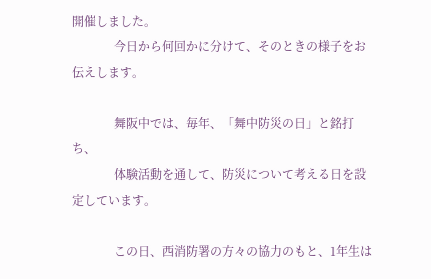開催しました。
              今日から何回かに分けて、そのときの様子をお伝えします。

              舞阪中では、毎年、「舞中防災の日」と銘打ち、
              体験活動を通して、防災について考える日を設定しています。

              この日、西消防署の方々の協力のもと、1年生は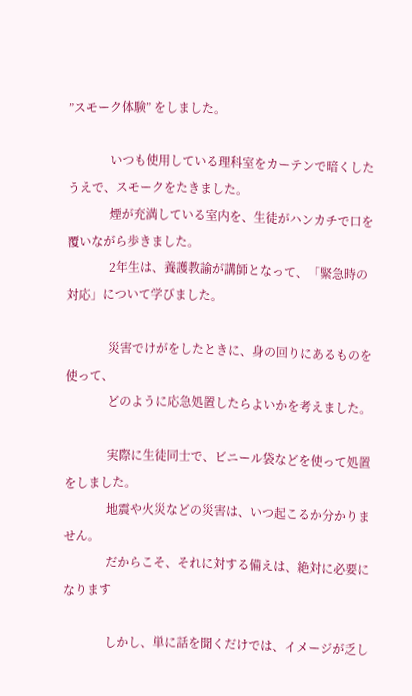”スモーク体験” をしました。

              いつも使用している理科室をカーテンで暗くしたうえで、スモークをたきました。
              煙が充満している室内を、生徒がハンカチで口を覆いながら歩きました。
              2年生は、養護教諭が講師となって、「緊急時の対応」について学びました。

              災害でけがをしたときに、身の回りにあるものを使って、
              どのように応急処置したらよいかを考えました。

              実際に生徒同士で、ビニール袋などを使って処置をしました。
              地震や火災などの災害は、いつ起こるか分かりません。
              だからこそ、それに対する備えは、絶対に必要になります

              しかし、単に話を聞くだけでは、イメージが乏し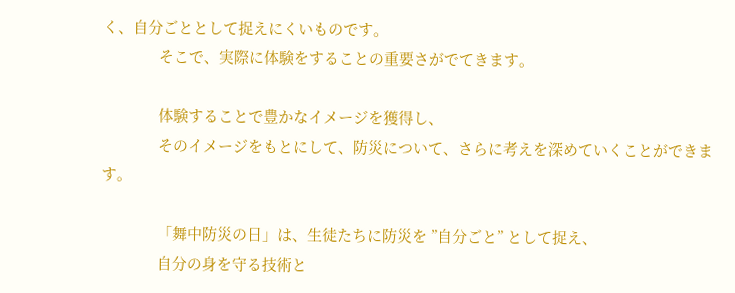く、自分ごととして捉えにくいものです。
              そこで、実際に体験をすることの重要さがでてきます。

              体験することで豊かなイメージを獲得し、
              そのイメージをもとにして、防災について、さらに考えを深めていくことができます。

              「舞中防災の日」は、生徒たちに防災を ”自分ごと” として捉え、
              自分の身を守る技術と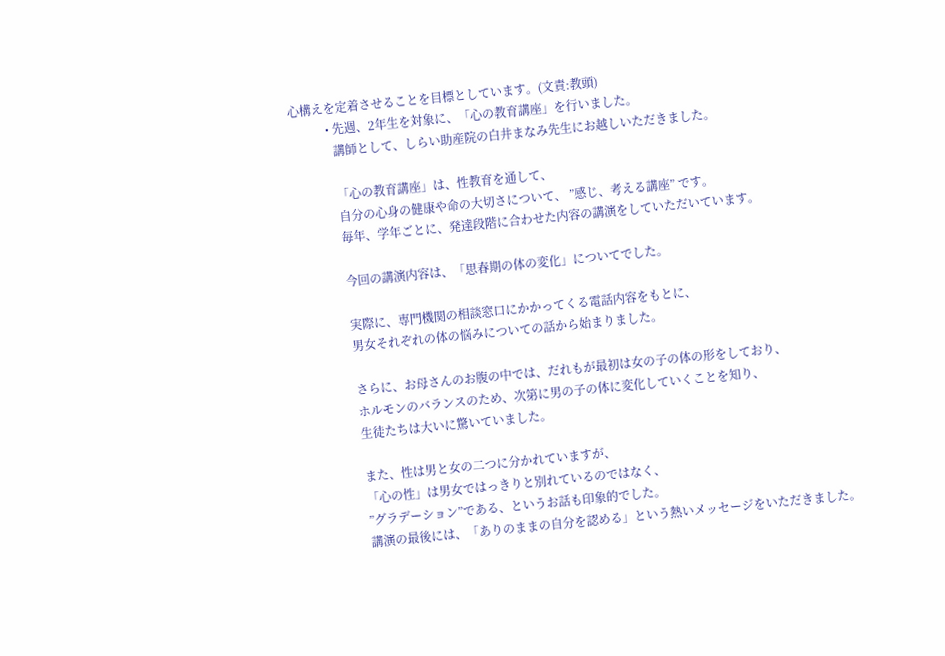心構えを定着させることを目標としています。(文責:教頭)
            • 先週、2年生を対象に、「心の教育講座」を行いました。
              講師として、しらい助産院の白井まなみ先生にお越しいただきました。

              「心の教育講座」は、性教育を通して、
              自分の心身の健康や命の大切さについて、 ”感じ、考える講座” です。
              毎年、学年ごとに、発達段階に合わせた内容の講演をしていただいています。

              今回の講演内容は、「思春期の体の変化」についてでした。

              実際に、専門機関の相談窓口にかかってくる電話内容をもとに、
              男女それぞれの体の悩みについての話から始まりました。

              さらに、お母さんのお腹の中では、だれもが最初は女の子の体の形をしており、
              ホルモンのバランスのため、次第に男の子の体に変化していくことを知り、
              生徒たちは大いに驚いていました。

              また、性は男と女の二つに分かれていますが、
              「心の性」は男女ではっきりと別れているのではなく、
              ”グラデーション”である、というお話も印象的でした。
              講演の最後には、「ありのままの自分を認める」という熱いメッセージをいただきました。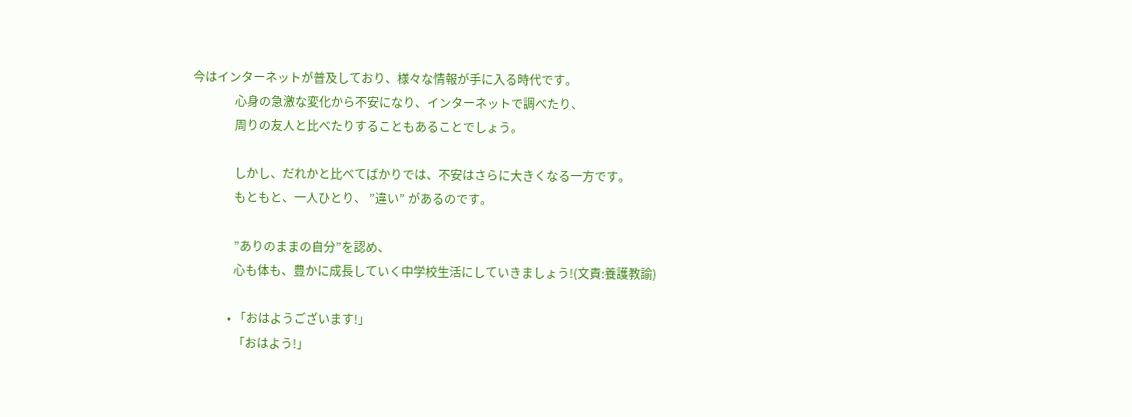今はインターネットが普及しており、様々な情報が手に入る時代です。
              心身の急激な変化から不安になり、インターネットで調べたり、
              周りの友人と比べたりすることもあることでしょう。

              しかし、だれかと比べてばかりでは、不安はさらに大きくなる一方です。
              もともと、一人ひとり、 ”違い” があるのです。

              ”ありのままの自分”を認め、
              心も体も、豊かに成長していく中学校生活にしていきましょう!(文責:養護教諭)

            • 「おはようございます!」
              「おはよう!」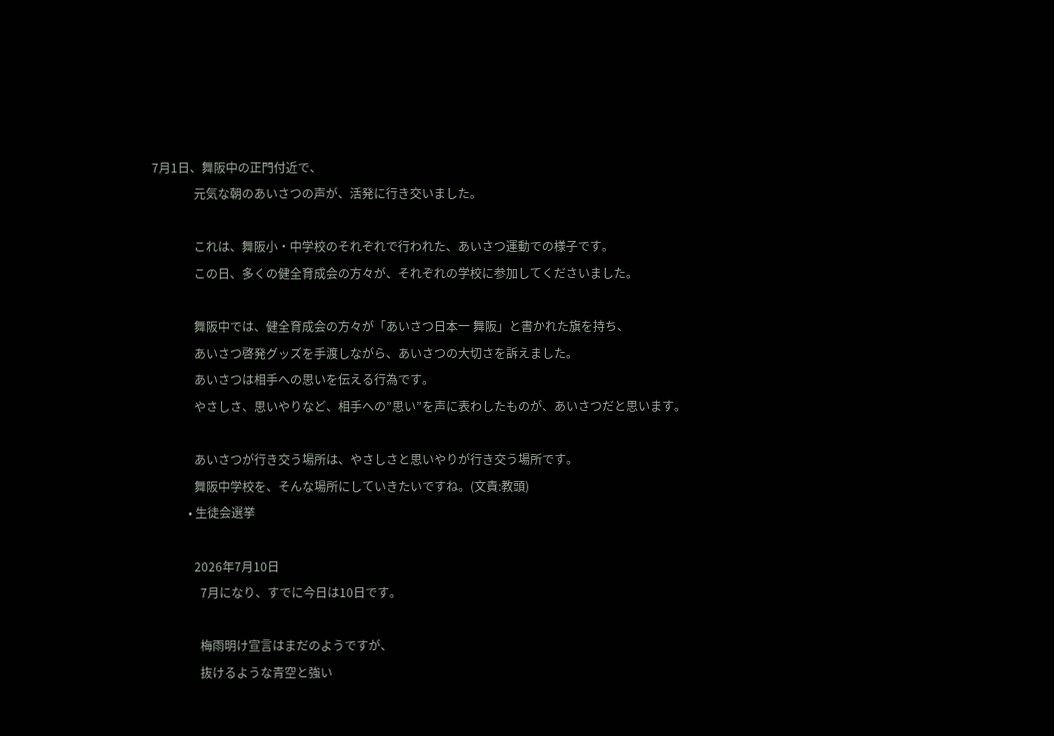7月1日、舞阪中の正門付近で、
              元気な朝のあいさつの声が、活発に行き交いました。

              これは、舞阪小・中学校のそれぞれで行われた、あいさつ運動での様子です。
              この日、多くの健全育成会の方々が、それぞれの学校に参加してくださいました。

              舞阪中では、健全育成会の方々が「あいさつ日本一 舞阪」と書かれた旗を持ち、
              あいさつ啓発グッズを手渡しながら、あいさつの大切さを訴えました。
              あいさつは相手への思いを伝える行為です。
              やさしさ、思いやりなど、相手への”思い”を声に表わしたものが、あいさつだと思います。

              あいさつが行き交う場所は、やさしさと思いやりが行き交う場所です。
              舞阪中学校を、そんな場所にしていきたいですね。(文責:教頭)
            • 生徒会選挙

              2026年7月10日
                7月になり、すでに今日は10日です。

                梅雨明け宣言はまだのようですが、
                抜けるような青空と強い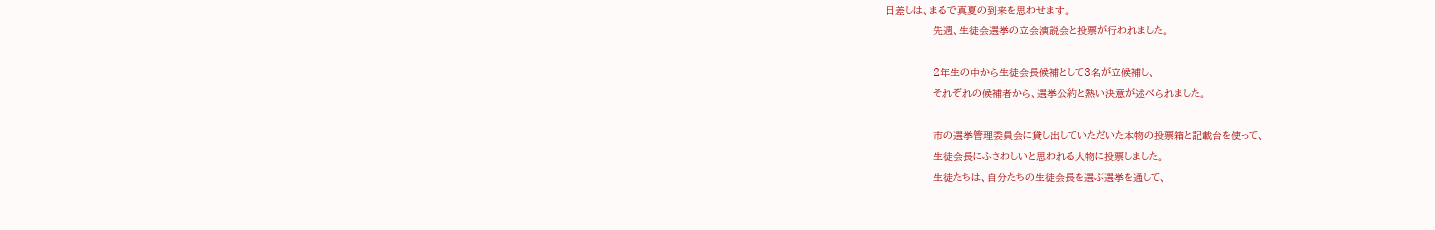日差しは、まるで真夏の到来を思わせます。
                先週、生徒会選挙の立会演説会と投票が行われました。

                2年生の中から生徒会長候補として3名が立候補し、
                それぞれの候補者から、選挙公約と熱い決意が述べられました。

                市の選挙管理委員会に貸し出していただいた本物の投票箱と記載台を使って、
                生徒会長にふさわしいと思われる人物に投票しました。
                生徒たちは、自分たちの生徒会長を選ぶ選挙を通して、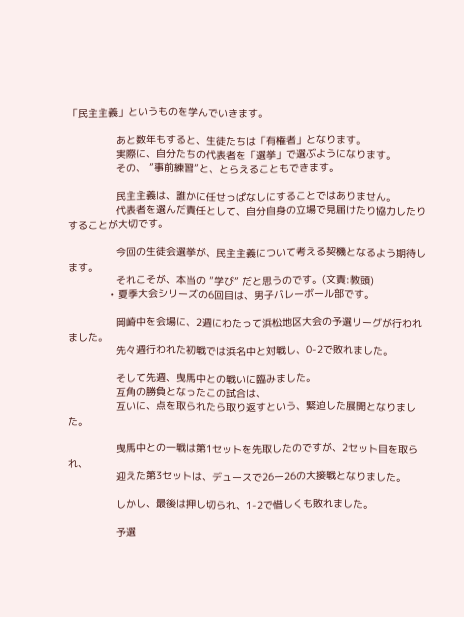「民主主義」というものを学んでいきます。

                あと数年もすると、生徒たちは「有権者」となります。
                実際に、自分たちの代表者を「選挙」で選ぶようになります。
                その、 ”事前練習”と、とらえることもできます。

                民主主義は、誰かに任せっぱなしにすることではありません。
                代表者を選んだ責任として、自分自身の立場で見届けたり協力したりすることが大切です。

                今回の生徒会選挙が、民主主義について考える契機となるよう期待します。
                それこそが、本当の ”学び” だと思うのです。(文責:教頭)
              • 夏季大会シリーズの6回目は、男子バレーボール部です。

                岡崎中を会場に、2週にわたって浜松地区大会の予選リーグが行われました。
                先々週行われた初戦では浜名中と対戦し、0-2で敗れました。

                そして先週、曳馬中との戦いに臨みました。
                互角の勝負となったこの試合は、
                互いに、点を取られたら取り返すという、緊迫した展開となりました。

                曳馬中との一戦は第1セットを先取したのですが、2セット目を取られ、
                迎えた第3セットは、デュースで26ー26の大接戦となりました。

                しかし、最後は押し切られ、1-2で惜しくも敗れました。

                予選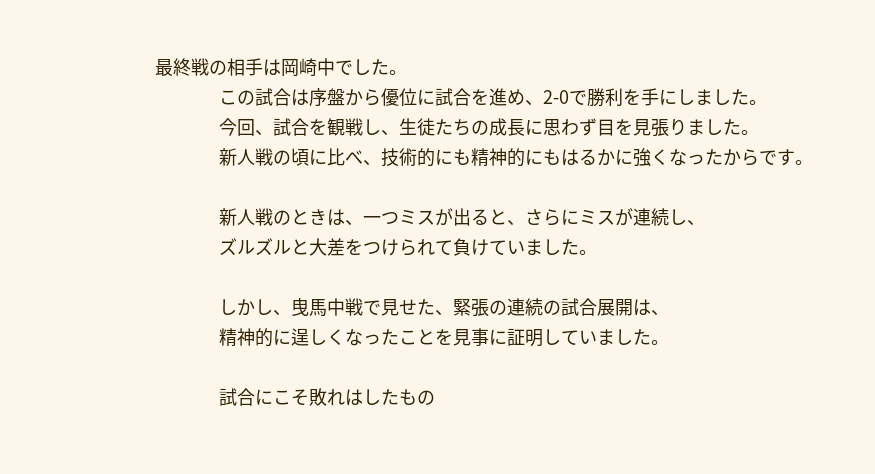最終戦の相手は岡崎中でした。
                この試合は序盤から優位に試合を進め、2-0で勝利を手にしました。
                今回、試合を観戦し、生徒たちの成長に思わず目を見張りました。
                新人戦の頃に比べ、技術的にも精神的にもはるかに強くなったからです。

                新人戦のときは、一つミスが出ると、さらにミスが連続し、
                ズルズルと大差をつけられて負けていました。

                しかし、曳馬中戦で見せた、緊張の連続の試合展開は、
                精神的に逞しくなったことを見事に証明していました。

                試合にこそ敗れはしたもの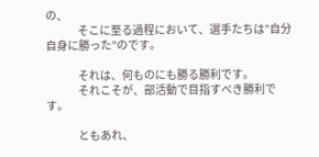の、
                そこに至る過程において、選手たちは”自分自身に勝った”のです。

                それは、何ものにも勝る勝利です。
                それこそが、部活動で目指すべき勝利です。

                ともあれ、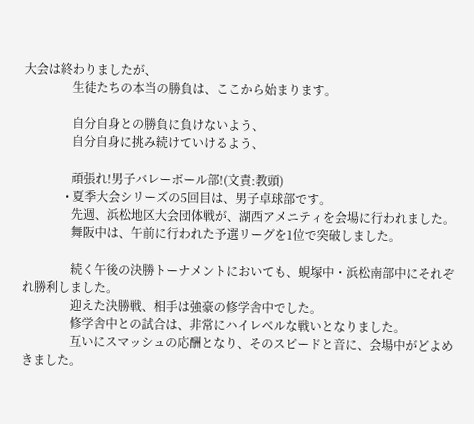大会は終わりましたが、
                生徒たちの本当の勝負は、ここから始まります。

                自分自身との勝負に負けないよう、
                自分自身に挑み続けていけるよう、

                頑張れ!男子バレーボール部!(文責:教頭)
              • 夏季大会シリーズの5回目は、男子卓球部です。
                先週、浜松地区大会団体戦が、湖西アメニティを会場に行われました。
                舞阪中は、午前に行われた予選リーグを1位で突破しました。

                続く午後の決勝トーナメントにおいても、蜆塚中・浜松南部中にそれぞれ勝利しました。
                迎えた決勝戦、相手は強豪の修学舎中でした。
                修学舎中との試合は、非常にハイレベルな戦いとなりました。
                互いにスマッシュの応酬となり、そのスピードと音に、会場中がどよめきました。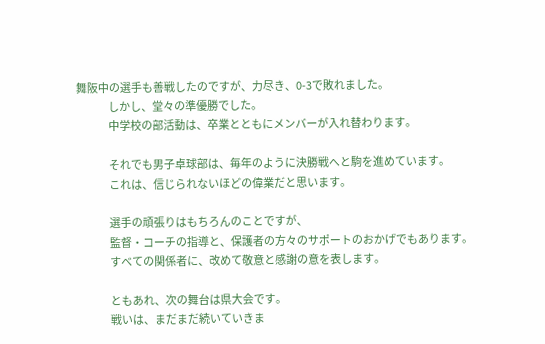舞阪中の選手も善戦したのですが、力尽き、0-3で敗れました。
                しかし、堂々の準優勝でした。
                中学校の部活動は、卒業とともにメンバーが入れ替わります。

                それでも男子卓球部は、毎年のように決勝戦へと駒を進めています。
                これは、信じられないほどの偉業だと思います。

                選手の頑張りはもちろんのことですが、
                監督・コーチの指導と、保護者の方々のサポートのおかげでもあります。
                すべての関係者に、改めて敬意と感謝の意を表します。

                ともあれ、次の舞台は県大会です。
                戦いは、まだまだ続いていきま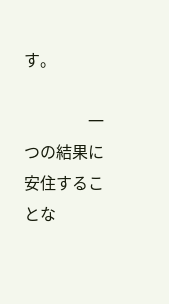す。

                一つの結果に安住することな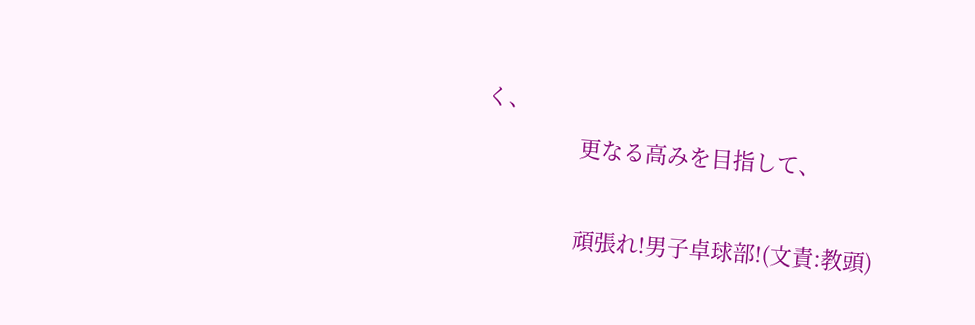く、
                更なる高みを目指して、

                頑張れ!男子卓球部!(文責:教頭)